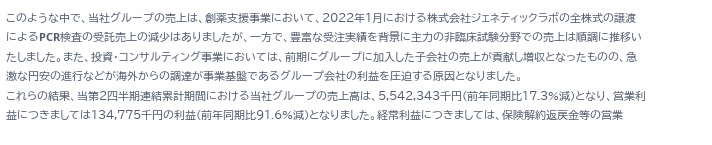このような中で、当社グループの売上は、創薬支援事業において、2022年1月における株式会社ジェネティックラボの全株式の譲渡によるPCR検査の受託売上の減少はありましたが、一方で、豊富な受注実績を背景に主力の非臨床試験分野での売上は順調に推移いたしました。また、投資・コンサルティング事業においては、前期にグループに加入した子会社の売上が貢献し増収となったものの、急激な円安の進行などが海外からの調達が事業基盤であるグループ会社の利益を圧迫する原因となりました。
これらの結果、当第2四半期連結累計期間における当社グループの売上高は、5,542,343千円(前年同期比17.3%減)となり、営業利益につきましては134,775千円の利益(前年同期比91.6%減)となりました。経常利益につきましては、保険解約返戻金等の営業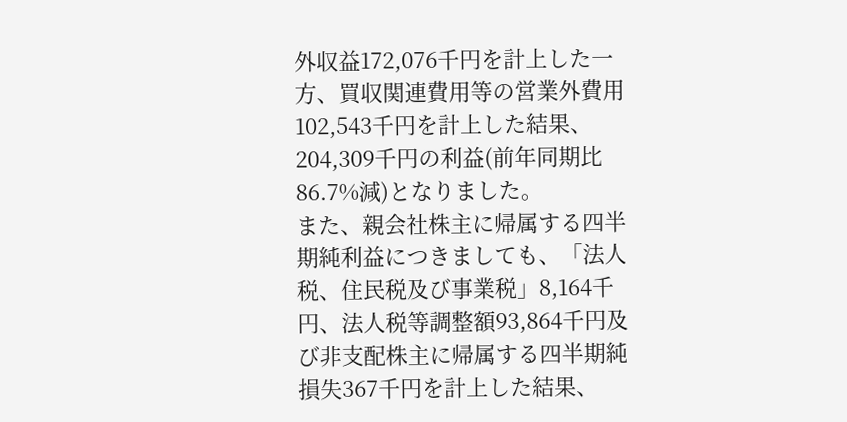外収益172,076千円を計上した一方、買収関連費用等の営業外費用102,543千円を計上した結果、204,309千円の利益(前年同期比86.7%減)となりました。
また、親会社株主に帰属する四半期純利益につきましても、「法人税、住民税及び事業税」8,164千円、法人税等調整額93,864千円及び非支配株主に帰属する四半期純損失367千円を計上した結果、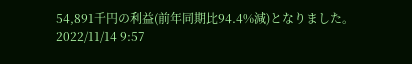54,891千円の利益(前年同期比94.4%減)となりました。
2022/11/14 9:57